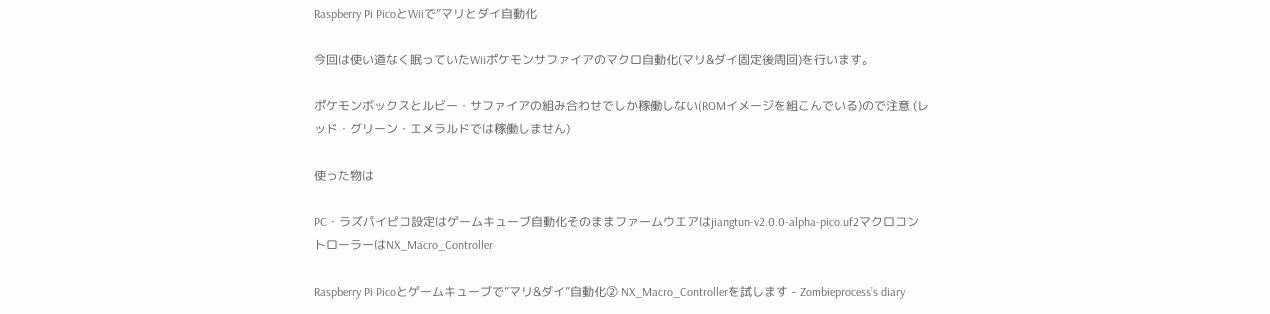Raspberry Pi PicoとWiiで”マリとダイ自動化

今回は使い道なく眠っていたWiiポケモンサファイアのマクロ自動化(マリ&ダイ固定後周回)を行います。

ポケモンボックスとルビー・サファイアの組み合わせでしか稼働しない(ROMイメージを組こんでいる)ので注意 (レッド・グリーン・エメラルドでは稼働しません)

使った物は

PC・ラズパイピコ設定はゲームキューブ自動化そのままファームウエアはjiangtun-v2.0.0-alpha-pico.uf2マクロコントローラーはNX_Macro_Controller

Raspberry Pi Picoとゲームキューブで”マリ&ダイ”自動化② NX_Macro_Controllerを試します - Zombieprocess’s diary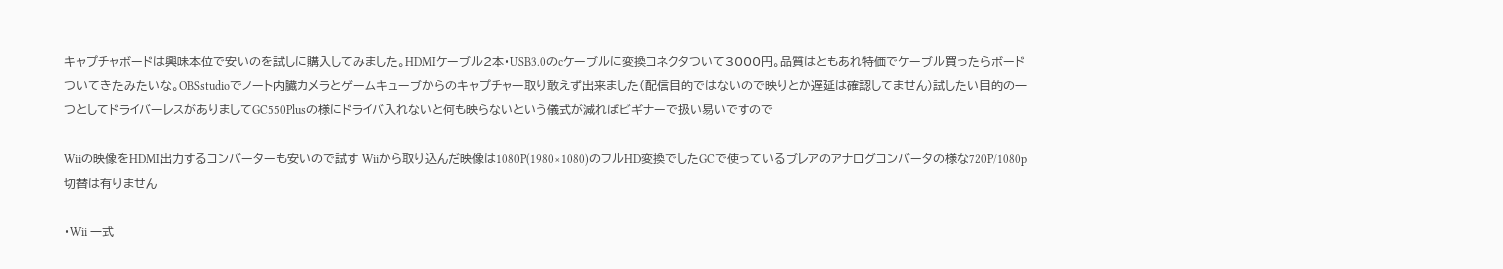キャプチャボードは興味本位で安いのを試しに購入してみました。HDMIケーブル2本・USB3.0のcケーブルに変換コネクタついて3000円。品質はともあれ特価でケーブル買ったらボードついてきたみたいな。OBSstudioでノート内臓カメラとゲームキューブからのキャプチャー取り敢えず出来ました(配信目的ではないので映りとか遅延は確認してません)試したい目的の一つとしてドライバーレスがありましてGC550Plusの様にドライバ入れないと何も映らないという儀式が減ればビギナーで扱い易いですので

Wiiの映像をHDMI出力するコンバーターも安いので試す Wiiから取り込んだ映像は1080P(1980×1080)のフルHD変換でしたGCで使っているブレアのアナログコンバータの様な720P/1080p切替は有りません

・Wii 一式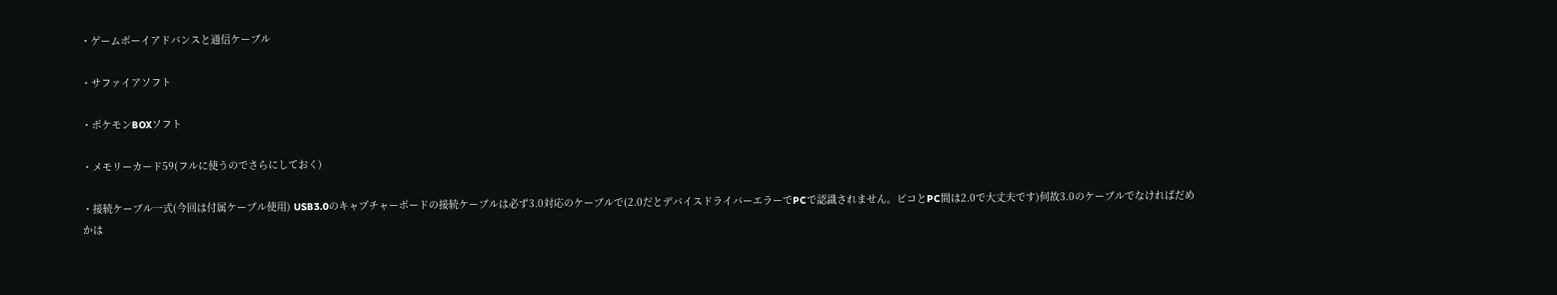・ゲームボーイアドバンスと通信ケーブル

・サファイアソフト

・ポケモンBOXソフト

・メモリーカード59(フルに使うのでさらにしておく)

・接続ケーブル一式(今回は付属ケーブル使用) USB3.0のキャプチャーボードの接続ケーブルは必ず3.0対応のケーブルで(2.0だとデバイスドライバーエラーでPCで認識されません。ピコとPC間は2.0で大丈夫です)何故3.0のケーブルでなければだめかは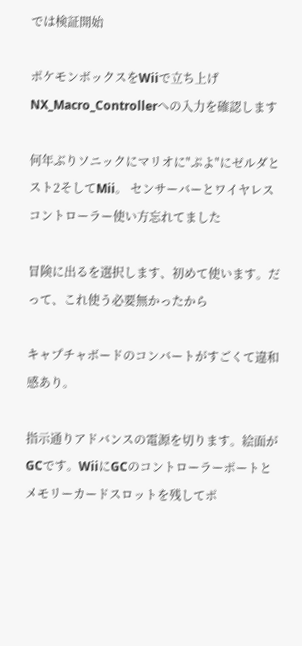では検証開始

ポケモンボックスをWiiで立ち上げNX_Macro_Controllerへの入力を確認します

何年ぶりソニックにマリオに"ぷよ"にゼルダとスト2そしてMii。 センサーバーとワイヤレスコントローラー使い方忘れてました

冒険に出るを選択します、初めて使います。だって、これ使う必要無かったから

キャプチャボードのコンバートがすごくて違和感あり。

指示通りアドバンスの電源を切ります。絵面がGCです。WiiにGCのコントローラーポートとメモリーカードスロットを残してポ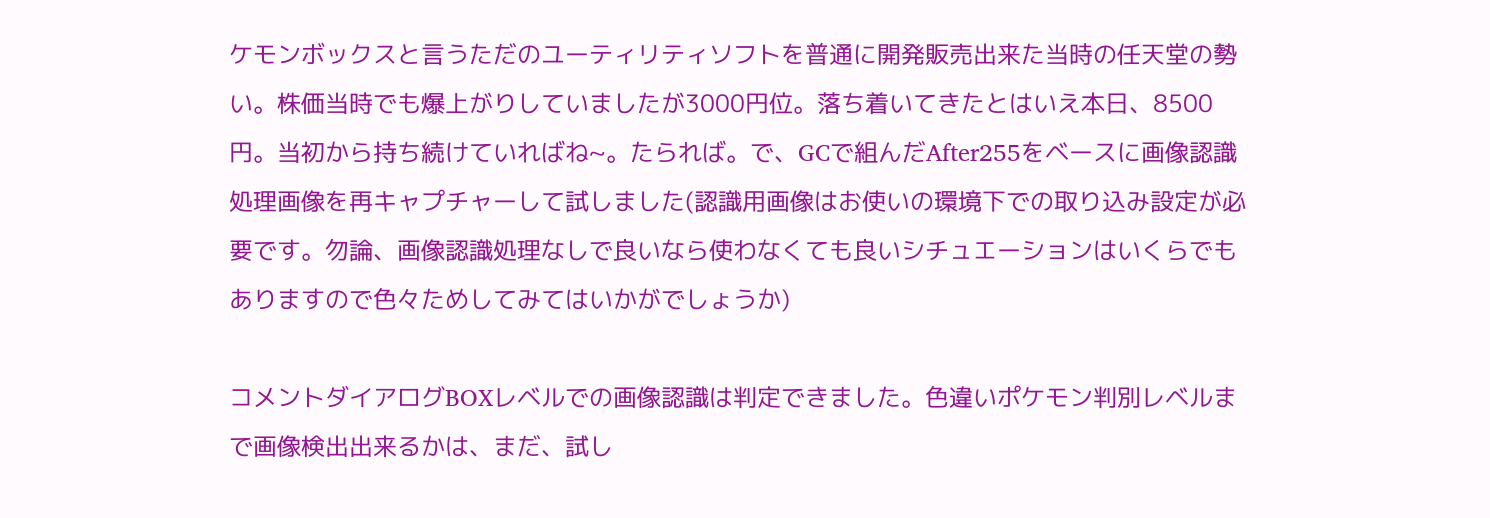ケモンボックスと言うただのユーティリティソフトを普通に開発販売出来た当時の任天堂の勢い。株価当時でも爆上がりしていましたが3000円位。落ち着いてきたとはいえ本日、8500円。当初から持ち続けていればね~。たられば。で、GCで組んだAfter255をベースに画像認識処理画像を再キャプチャーして試しました(認識用画像はお使いの環境下での取り込み設定が必要です。勿論、画像認識処理なしで良いなら使わなくても良いシチュエーションはいくらでもありますので色々ためしてみてはいかがでしょうか)

コメントダイアログBOXレベルでの画像認識は判定できました。色違いポケモン判別レベルまで画像検出出来るかは、まだ、試し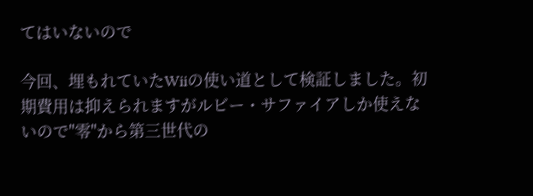てはいないので

今回、埋もれていたWiiの使い道として検証しました。初期費用は抑えられますがルビー・サファイアしか使えないので"零"から第三世代の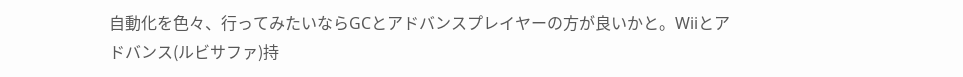自動化を色々、行ってみたいならGCとアドバンスプレイヤーの方が良いかと。Wiiとアドバンス(ルビサファ)持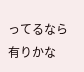ってるなら有りかな